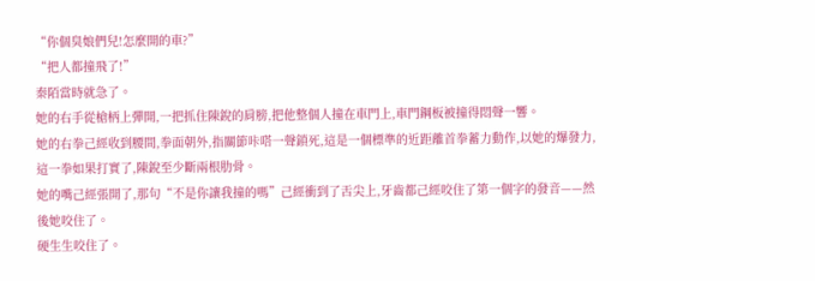“你個臭娘們兒!怎麼開的車?”
“把人都撞飛了!”
秦陌當時就急了。
她的右手從槍柄上彈開,一把抓住陳銳的肩膀,把他整個人撞在車門上,車門鋼板被撞得悶聲一響。
她的右拳己經收到腰間,拳面朝外,指關節咔嗒一聲鎖死,這是一個標準的近距離首拳蓄力動作,以她的爆發力,這一拳如果打實了,陳銳至少斷兩根肋骨。
她的嘴己經張開了,那句“不是你讓我撞的嗎”己經衝到了舌尖上,牙齒都己經咬住了第一個字的發音——然後她咬住了。
硬生生咬住了。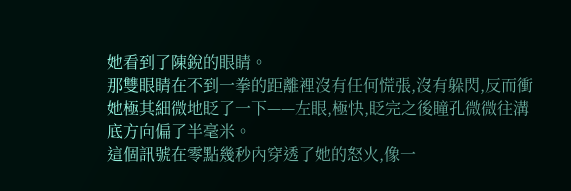她看到了陳銳的眼睛。
那雙眼睛在不到一拳的距離裡沒有任何慌張,沒有躲閃,反而衝她極其細微地眨了一下——左眼,極快,眨完之後瞳孔微微往溝底方向偏了半毫米。
這個訊號在零點幾秒內穿透了她的怒火,像一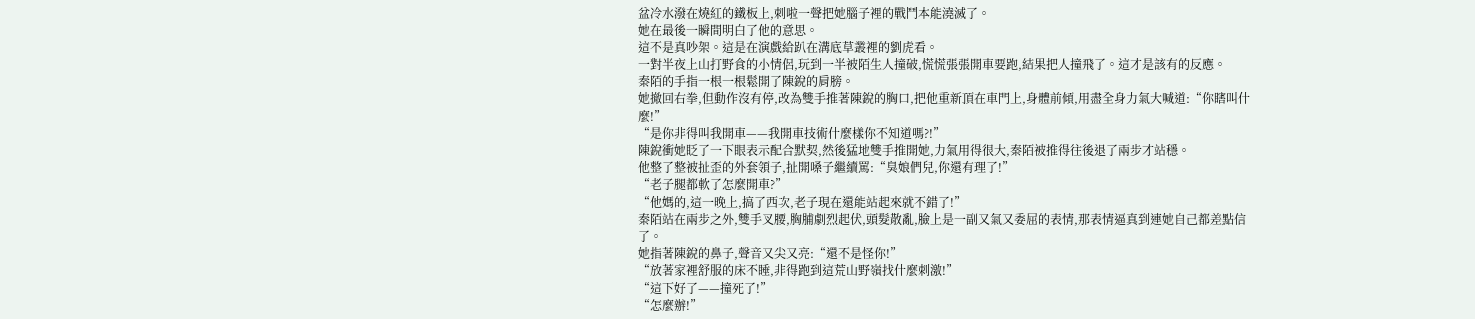盆冷水潑在燒紅的鐵板上,刺啦一聲把她腦子裡的戰鬥本能澆滅了。
她在最後一瞬間明白了他的意思。
這不是真吵架。這是在演戲給趴在溝底草叢裡的劉虎看。
一對半夜上山打野食的小情侶,玩到一半被陌生人撞破,慌慌張張開車要跑,結果把人撞飛了。這才是該有的反應。
秦陌的手指一根一根鬆開了陳銳的肩膀。
她撤回右拳,但動作沒有停,改為雙手推著陳銳的胸口,把他重新頂在車門上,身體前傾,用盡全身力氣大喊道:“你瞎叫什麼!”
“是你非得叫我開車——我開車技術什麼樣你不知道嗎?!”
陳銳衝她眨了一下眼表示配合默契,然後猛地雙手推開她,力氣用得很大,秦陌被推得往後退了兩步才站穩。
他整了整被扯歪的外套領子,扯開嗓子繼續罵:“臭娘們兒,你還有理了!”
“老子腿都軟了怎麼開車?”
“他媽的,這一晚上,搞了西次,老子現在還能站起來就不錯了!”
秦陌站在兩步之外,雙手叉腰,胸脯劇烈起伏,頭髮散亂,臉上是一副又氣又委屈的表情,那表情逼真到連她自己都差點信了。
她指著陳銳的鼻子,聲音又尖又亮:“還不是怪你!”
“放著家裡舒服的床不睡,非得跑到這荒山野嶺找什麼刺激!”
“這下好了——撞死了!”
“怎麼辦!”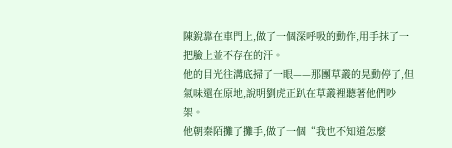陳銳靠在車門上,做了一個深呼吸的動作,用手抹了一把臉上並不存在的汗。
他的目光往溝底掃了一眼——那團草叢的晃動停了,但氣味還在原地,說明劉虎正趴在草叢裡聽著他們吵架。
他朝秦陌攤了攤手,做了一個“我也不知道怎麼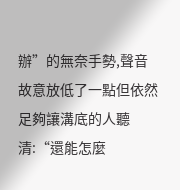辦”的無奈手勢,聲音故意放低了一點但依然足夠讓溝底的人聽清:“還能怎麼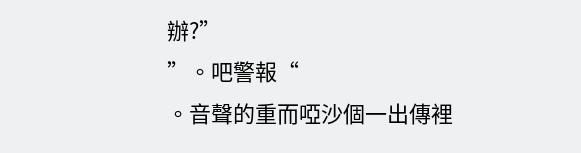辦?”
”。吧警報“
。音聲的重而啞沙個一出傳裡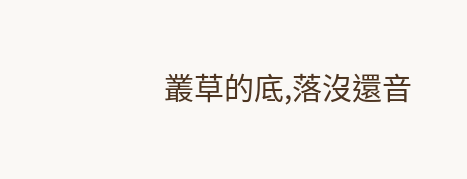叢草的底,落沒還音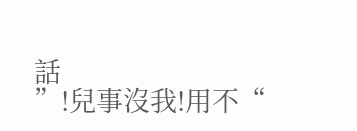話
”!兒事沒我!用不“